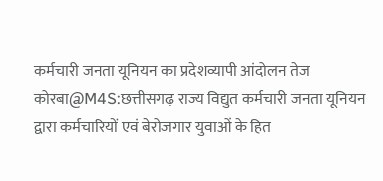कर्मचारी जनता यूनियन का प्रदेशव्यापी आंदोलन तेज
कोरबा@M4S:छत्तीसगढ़ राज्य विद्युत कर्मचारी जनता यूनियन द्वारा कर्मचारियों एवं बेरोजगार युवाओं के हित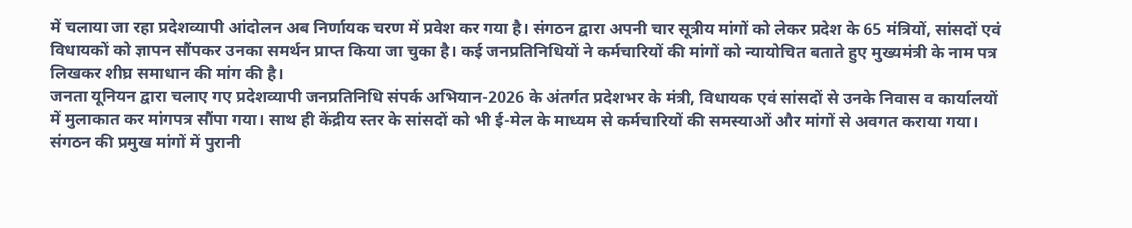में चलाया जा रहा प्रदेशव्यापी आंदोलन अब निर्णायक चरण में प्रवेश कर गया है। संगठन द्वारा अपनी चार सूत्रीय मांगों को लेकर प्रदेश के 65 मंत्रियों, सांसदों एवं विधायकों को ज्ञापन सौंपकर उनका समर्थन प्राप्त किया जा चुका है। कई जनप्रतिनिधियों ने कर्मचारियों की मांगों को न्यायोचित बताते हुए मुख्यमंत्री के नाम पत्र लिखकर शीघ्र समाधान की मांग की है।
जनता यूनियन द्वारा चलाए गए प्रदेशव्यापी जनप्रतिनिधि संपर्क अभियान-2026 के अंतर्गत प्रदेशभर के मंत्री, विधायक एवं सांसदों से उनके निवास व कार्यालयों में मुलाकात कर मांगपत्र सौंपा गया। साथ ही केंद्रीय स्तर के सांसदों को भी ई-मेल के माध्यम से कर्मचारियों की समस्याओं और मांगों से अवगत कराया गया। संगठन की प्रमुख मांगों में पुरानी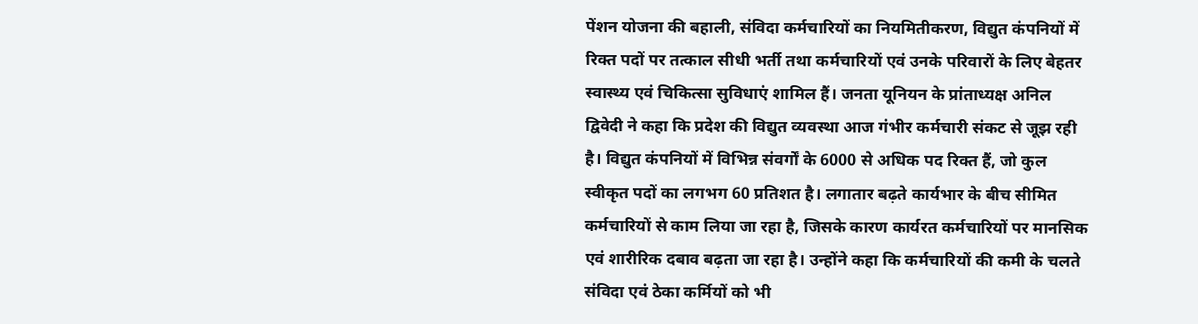पेंशन योजना की बहाली, संविदा कर्मचारियों का नियमितीकरण, विद्युत कंपनियों में रिक्त पदों पर तत्काल सीधी भर्ती तथा कर्मचारियों एवं उनके परिवारों के लिए बेहतर स्वास्थ्य एवं चिकित्सा सुविधाएं शामिल हैं। जनता यूनियन के प्रांताध्यक्ष अनिल द्विवेदी ने कहा कि प्रदेश की विद्युत व्यवस्था आज गंभीर कर्मचारी संकट से जूझ रही है। विद्युत कंपनियों में विभिन्न संवर्गों के 6000 से अधिक पद रिक्त हैं, जो कुल स्वीकृत पदों का लगभग 60 प्रतिशत है। लगातार बढ़ते कार्यभार के बीच सीमित कर्मचारियों से काम लिया जा रहा है, जिसके कारण कार्यरत कर्मचारियों पर मानसिक एवं शारीरिक दबाव बढ़ता जा रहा है। उन्होंने कहा कि कर्मचारियों की कमी के चलते संविदा एवं ठेका कर्मियों को भी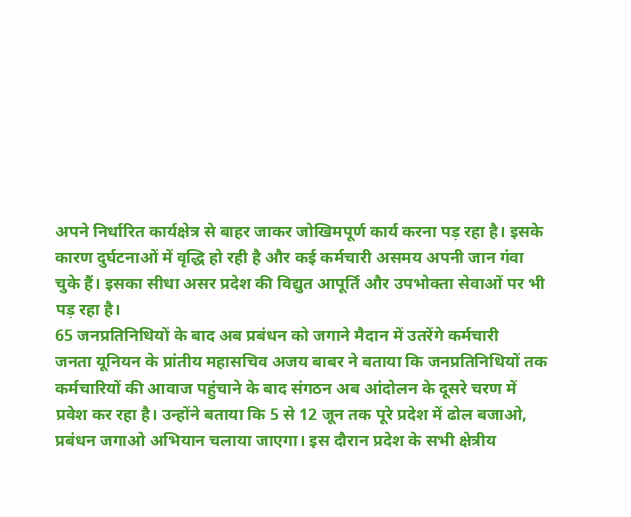अपने निर्धारित कार्यक्षेत्र से बाहर जाकर जोखिमपूर्ण कार्य करना पड़ रहा है। इसके कारण दुर्घटनाओं में वृद्धि हो रही है और कई कर्मचारी असमय अपनी जान गंवा चुके हैं। इसका सीधा असर प्रदेश की विद्युत आपूर्ति और उपभोक्ता सेवाओं पर भी पड़ रहा है।
65 जनप्रतिनिधियों के बाद अब प्रबंधन को जगाने मैदान में उतरेंगे कर्मचारी
जनता यूनियन के प्रांतीय महासचिव अजय बाबर ने बताया कि जनप्रतिनिधियों तक कर्मचारियों की आवाज पहुंचाने के बाद संगठन अब आंदोलन के दूसरे चरण में प्रवेश कर रहा है। उन्होंने बताया कि 5 से 12 जून तक पूरे प्रदेश में ढोल बजाओ, प्रबंधन जगाओ अभियान चलाया जाएगा। इस दौरान प्रदेश के सभी क्षेत्रीय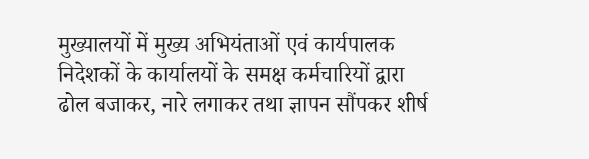मुख्यालयों में मुख्य अभियंताओं एवं कार्यपालक निदेशकों के कार्यालयों के समक्ष कर्मचारियों द्वारा ढोल बजाकर, नारे लगाकर तथा ज्ञापन सौंपकर शीर्ष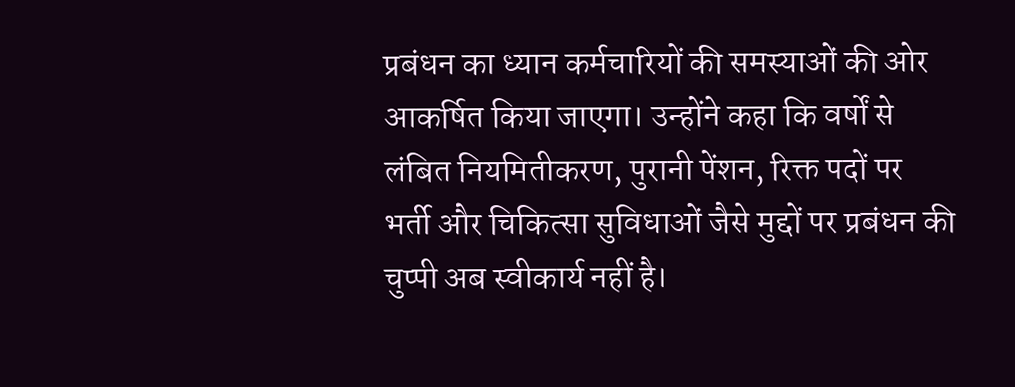प्रबंधन का ध्यान कर्मचारियों की समस्याओं की ओर आकर्षित किया जाएगा। उन्होंने कहा कि वर्षों से लंबित नियमितीकरण, पुरानी पेंशन, रिक्त पदों पर भर्ती और चिकित्सा सुविधाओं जैसे मुद्दों पर प्रबंधन की चुप्पी अब स्वीकार्य नहीं है।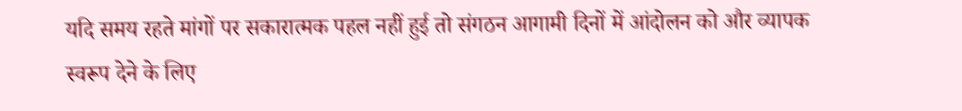यदि समय रहते मांगों पर सकारात्मक पहल नहीं हुई तो संगठन आगामी दिनों में आंदोलन को और व्यापक स्वरूप देने के लिए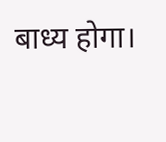बाध्य होगा।